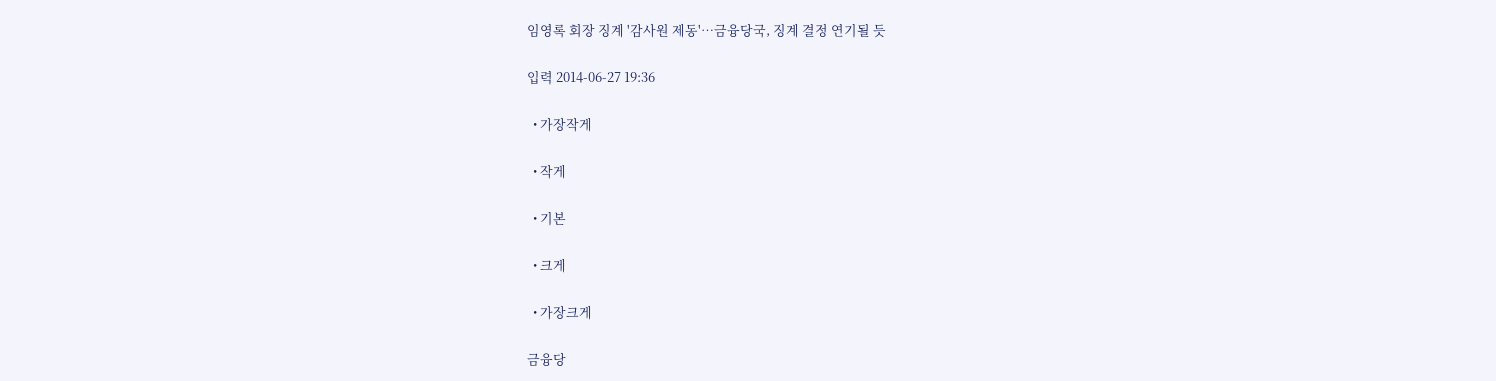임영록 회장 징계 '감사원 제동'…금융당국, 징계 결정 연기될 듯

입력 2014-06-27 19:36

  • 가장작게

  • 작게

  • 기본

  • 크게

  • 가장크게

금융당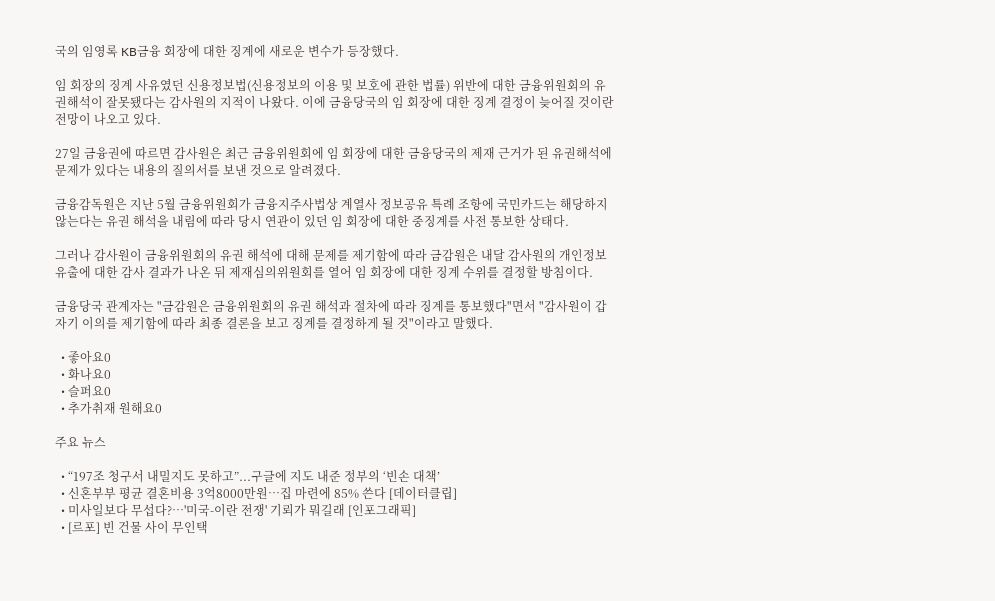국의 임영록 KB금융 회장에 대한 징계에 새로운 변수가 등장했다.

임 회장의 징계 사유였던 신용정보법(신용정보의 이용 및 보호에 관한 법률) 위반에 대한 금융위원회의 유권해석이 잘못됐다는 감사원의 지적이 나왔다. 이에 금융당국의 임 회장에 대한 징계 결정이 늦어질 것이란 전망이 나오고 있다.

27일 금융권에 따르면 감사원은 최근 금융위원회에 임 회장에 대한 금융당국의 제재 근거가 된 유권해석에 문제가 있다는 내용의 질의서를 보낸 것으로 알려졌다.

금융감독원은 지난 5월 금융위원회가 금융지주사법상 계열사 정보공유 특례 조항에 국민카드는 해당하지 않는다는 유권 해석을 내림에 따라 당시 연관이 있던 임 회장에 대한 중징계를 사전 통보한 상태다.

그러나 감사원이 금융위원회의 유권 해석에 대해 문제를 제기함에 따라 금감원은 내달 감사원의 개인정보유출에 대한 감사 결과가 나온 뒤 제재심의위원회를 열어 임 회장에 대한 징계 수위를 결정할 방침이다.

금융당국 관계자는 "금감원은 금융위원회의 유권 해석과 절차에 따라 징계를 통보했다"면서 "감사원이 갑자기 이의를 제기함에 따라 최종 결론을 보고 징계를 결정하게 될 것"이라고 말했다.

  • 좋아요0
  • 화나요0
  • 슬퍼요0
  • 추가취재 원해요0

주요 뉴스

  • “197조 청구서 내밀지도 못하고”...구글에 지도 내준 정부의 ‘빈손 대책’
  • 신혼부부 평균 결혼비용 3억8000만원…집 마련에 85% 쓴다 [데이터클립]
  • 미사일보다 무섭다?…'미국-이란 전쟁' 기뢰가 뭐길래 [인포그래픽]
  • [르포] 빈 건물 사이 무인택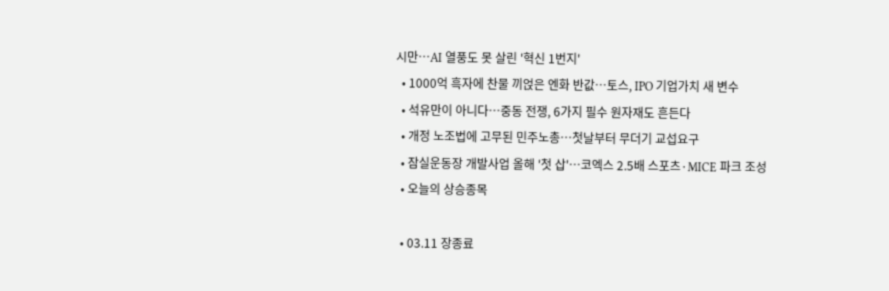시만…AI 열풍도 못 살린 '혁신 1번지'
  • 1000억 흑자에 찬물 끼얹은 엔화 반값…토스, IPO 기업가치 새 변수
  • 석유만이 아니다⋯중동 전쟁, 6가지 필수 원자재도 흔든다
  • 개정 노조법에 고무된 민주노총⋯첫날부터 무더기 교섭요구
  • 잠실운동장 개발사업 올해 '첫 삽'…코엑스 2.5배 스포츠·MICE 파크 조성
  • 오늘의 상승종목

  • 03.11 장종료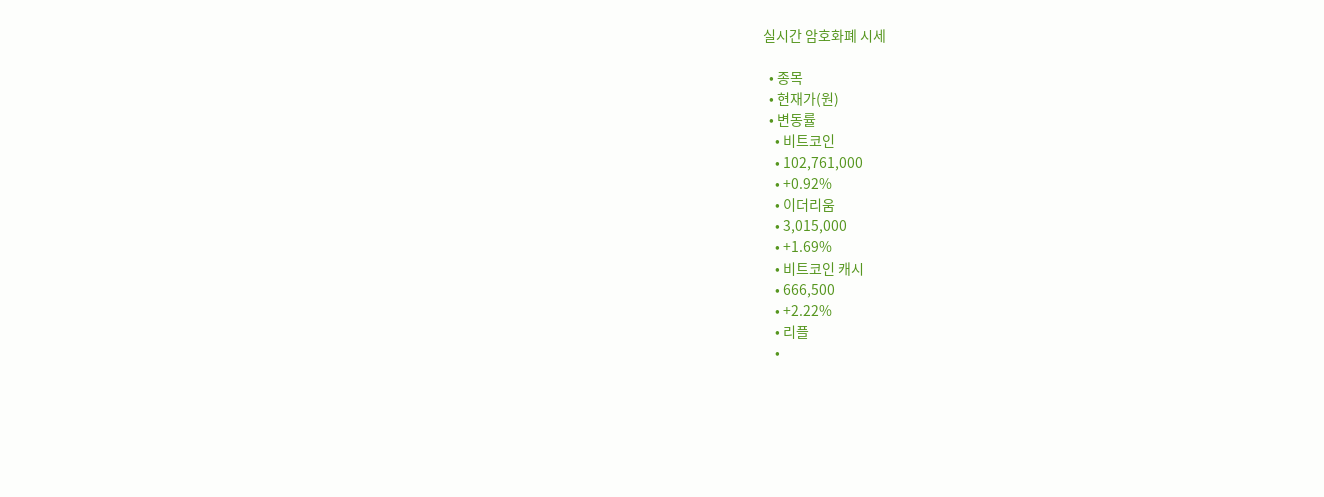실시간 암호화폐 시세

  • 종목
  • 현재가(원)
  • 변동률
    • 비트코인
    • 102,761,000
    • +0.92%
    • 이더리움
    • 3,015,000
    • +1.69%
    • 비트코인 캐시
    • 666,500
    • +2.22%
    • 리플
    •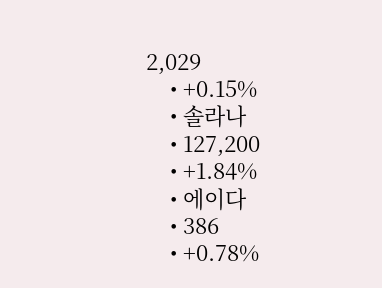2,029
    • +0.15%
    • 솔라나
    • 127,200
    • +1.84%
    • 에이다
    • 386
    • +0.78%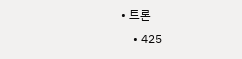• 트론
    • 425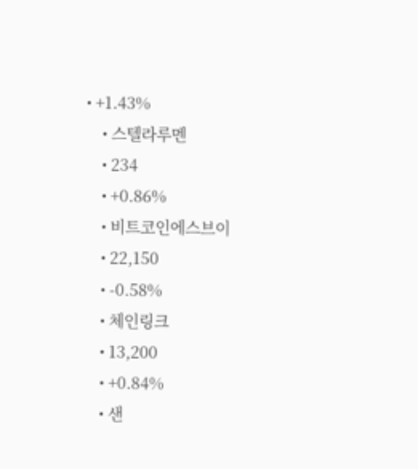• +1.43%
    • 스텔라루멘
    • 234
    • +0.86%
    • 비트코인에스브이
    • 22,150
    • -0.58%
    • 체인링크
    • 13,200
    • +0.84%
    • 샌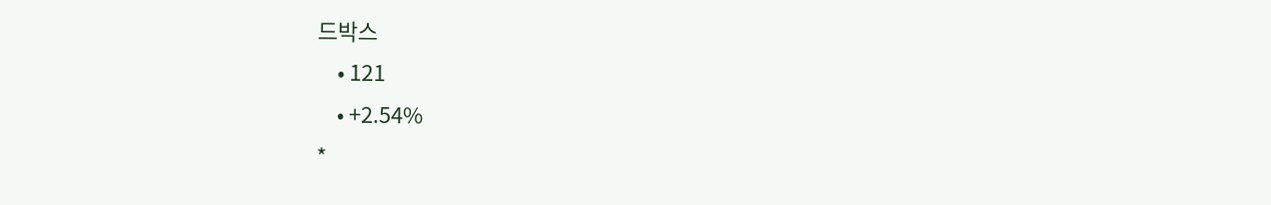드박스
    • 121
    • +2.54%
*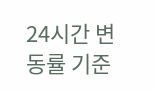24시간 변동률 기준